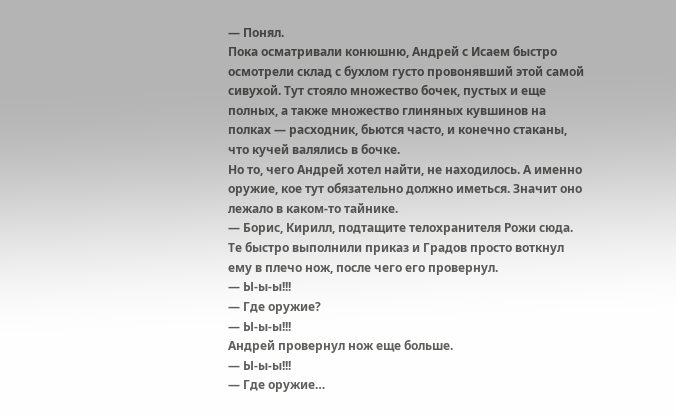— Понял.
Пока осматривали конюшню, Андрей с Исаем быстро осмотрели склад с бухлом густо провонявший этой самой сивухой. Тут стояло множество бочек, пустых и еще полных, а также множество глиняных кувшинов на полках — расходник, бьются часто, и конечно стаканы, что кучей валялись в бочке.
Но то, чего Андрей хотел найти, не находилось. А именно оружие, кое тут обязательно должно иметься. Значит оно лежало в каком-то тайнике.
— Борис, Кирилл, подтащите телохранителя Рожи сюда.
Те быстро выполнили приказ и Градов просто воткнул ему в плечо нож, после чего его провернул.
— Ы-ы-ы!!!
— Где оружие?
— Ы-ы-ы!!!
Андрей провернул нож еще больше.
— Ы-ы-ы!!!
— Где оружие…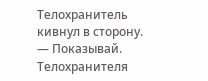Телохранитель кивнул в сторону.
— Показывай.
Телохранителя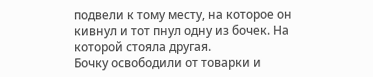подвели к тому месту, на которое он кивнул и тот пнул одну из бочек. На которой стояла другая.
Бочку освободили от товарки и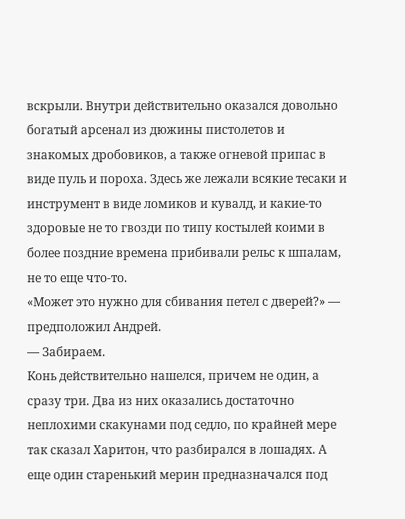вскрыли. Внутри действительно оказался довольно богатый арсенал из дюжины пистолетов и знакомых дробовиков, а также огневой припас в виде пуль и пороха. Здесь же лежали всякие тесаки и инструмент в виде ломиков и кувалд, и какие-то здоровые не то гвозди по типу костылей коими в более поздние времена прибивали рельс к шпалам, не то еще что-то.
«Может это нужно для сбивания петел с дверей?» — предположил Андрей.
— Забираем.
Конь действительно нашелся, причем не один, а сразу три. Два из них оказались достаточно неплохими скакунами под седло, по крайней мере так сказал Харитон, что разбирался в лошадях. А еще один старенький мерин предназначался под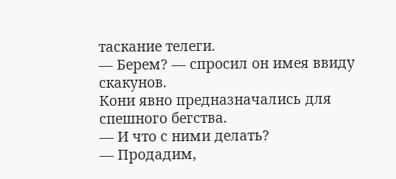таскание телеги.
— Берем? — спросил он имея ввиду скакунов.
Кони явно предназначались для спешного бегства.
— И что с ними делать?
— Продадим,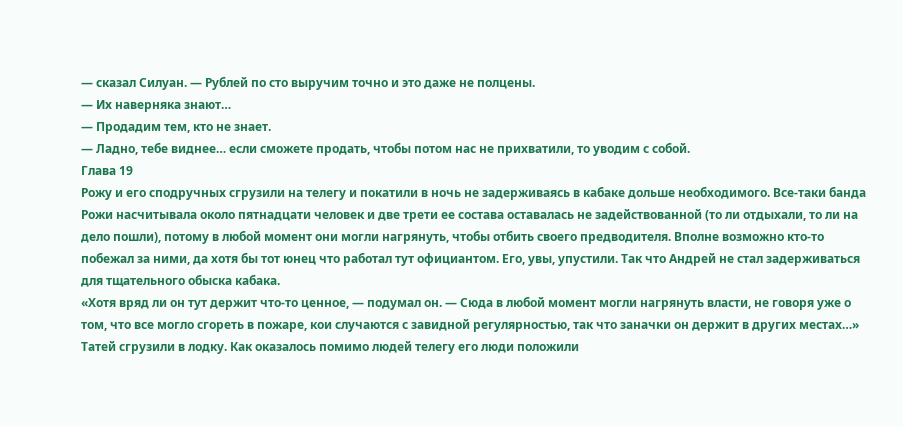— сказал Силуан. — Рублей по сто выручим точно и это даже не полцены.
— Их наверняка знают…
— Продадим тем, кто не знает.
— Ладно, тебе виднее… если сможете продать, чтобы потом нас не прихватили, то уводим с собой.
Глава 19
Рожу и его сподручных сгрузили на телегу и покатили в ночь не задерживаясь в кабаке дольше необходимого. Все-таки банда Рожи насчитывала около пятнадцати человек и две трети ее состава оставалась не задействованной (то ли отдыхали, то ли на дело пошли), потому в любой момент они могли нагрянуть, чтобы отбить своего предводителя. Вполне возможно кто-то побежал за ними, да хотя бы тот юнец что работал тут официантом. Его, увы, упустили. Так что Андрей не стал задерживаться для тщательного обыска кабака.
«Хотя вряд ли он тут держит что-то ценное, — подумал он. — Сюда в любой момент могли нагрянуть власти, не говоря уже о том, что все могло сгореть в пожаре, кои случаются с завидной регулярностью, так что заначки он держит в других местах…»
Татей сгрузили в лодку. Как оказалось помимо людей телегу его люди положили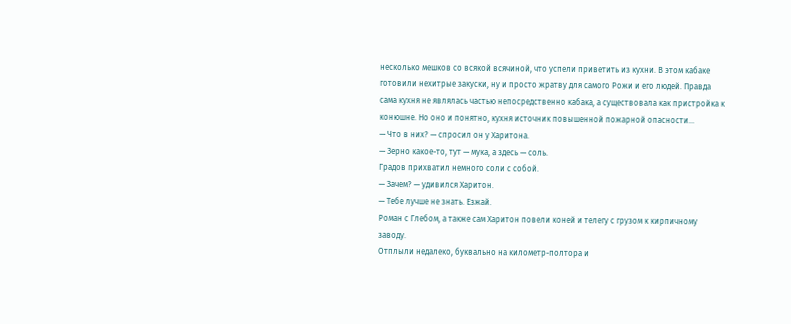несколько мешков со всякой всячиной, что успели приветить из кухни. В этом кабаке готовили нехитрые закуски, ну и просто жратву для самого Рожи и его людей. Правда сама кухня не являлась частью непосредственно кабака, а существовала как пристройка к конюшне. Но оно и понятно, кухня источник повышенной пожарной опасности…
— Что в них? — спросил он у Харитона.
— Зерно какое-то, тут — мука, а здесь — соль.
Градов прихватил немного соли с собой.
— Зачем? — удивился Харитон.
— Тебе лучше не знать. Езжай.
Роман с Глебом, а также сам Харитон повели коней и телегу с грузом к кирпичному заводу.
Отплыли недалеко, буквально на километр-полтора и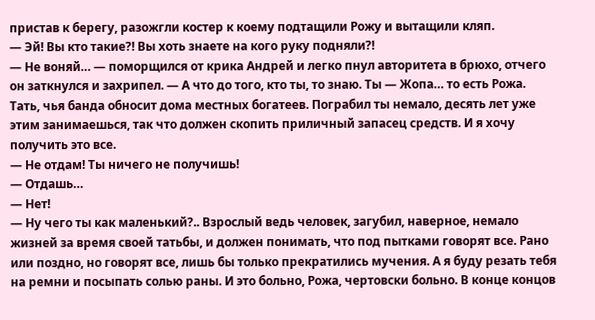пристав к берегу, разожгли костер к коему подтащили Рожу и вытащили кляп.
— Эй! Вы кто такие?! Вы хоть знаете на кого руку подняли?!
— Не воняй… — поморщился от крика Андрей и легко пнул авторитета в брюхо, отчего он заткнулся и захрипел. — А что до того, кто ты, то знаю. Ты — Жопа… то есть Рожа. Тать, чья банда обносит дома местных богатеев. Пограбил ты немало, десять лет уже этим занимаешься, так что должен скопить приличный запасец средств. И я хочу получить это все.
— Не отдам! Ты ничего не получишь!
— Отдашь…
— Нет!
— Ну чего ты как маленький?.. Взрослый ведь человек, загубил, наверное, немало жизней за время своей татьбы, и должен понимать, что под пытками говорят все. Рано или поздно, но говорят все, лишь бы только прекратились мучения. А я буду резать тебя на ремни и посыпать солью раны. И это больно, Рожа, чертовски больно. В конце концов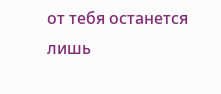от тебя останется лишь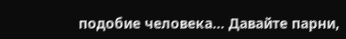подобие человека… Давайте парни,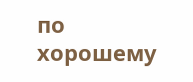по хорошему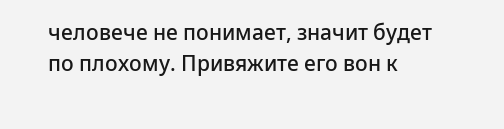человече не понимает, значит будет по плохому. Привяжите его вон к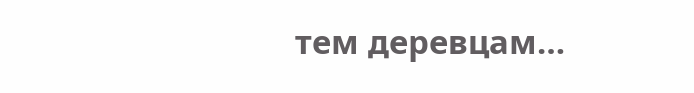тем деревцам…